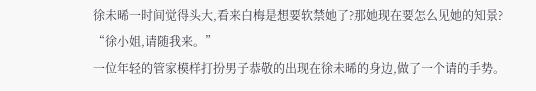徐未晞一时间觉得头大,看来白梅是想要软禁她了?那她现在要怎么见她的知景?
“徐小姐,请随我来。”
一位年轻的管家模样打扮男子恭敬的出现在徐未晞的身边,做了一个请的手势。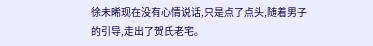徐未晞现在没有心情说话,只是点了点头,随着男子的引导,走出了贺氏老宅。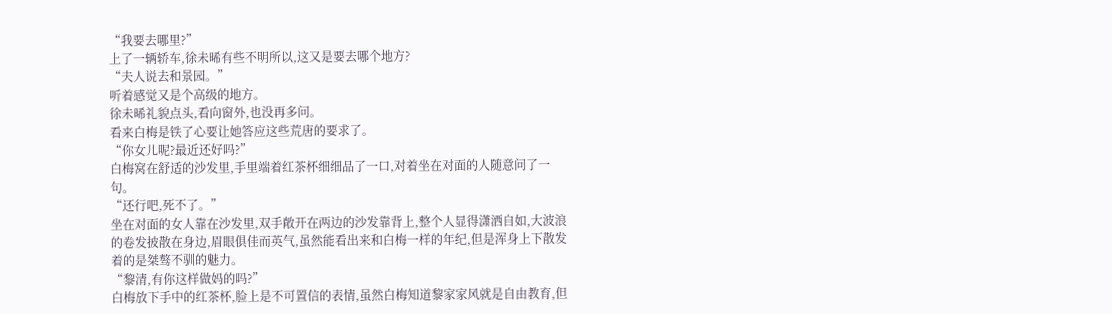“我要去哪里?”
上了一辆轿车,徐未晞有些不明所以,这又是要去哪个地方?
“夫人说去和景园。”
听着感觉又是个高级的地方。
徐未晞礼貌点头,看向窗外,也没再多问。
看来白梅是铁了心要让她答应这些荒唐的要求了。
“你女儿呢?最近还好吗?”
白梅窝在舒适的沙发里,手里端着红茶杯细细品了一口,对着坐在对面的人随意问了一句。
“还行吧,死不了。”
坐在对面的女人靠在沙发里,双手敞开在两边的沙发靠背上,整个人显得潇洒自如,大波浪的卷发披散在身边,眉眼俱佳而英气,虽然能看出来和白梅一样的年纪,但是浑身上下散发着的是桀骜不驯的魅力。
“黎清,有你这样做妈的吗?”
白梅放下手中的红茶杯,脸上是不可置信的表情,虽然白梅知道黎家家风就是自由教育,但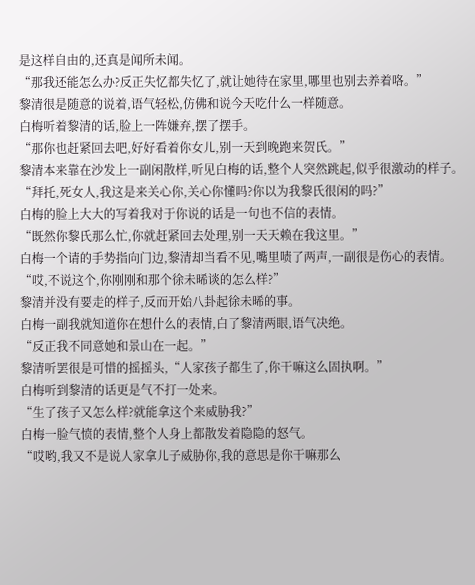是这样自由的,还真是闻所未闻。
“那我还能怎么办?反正失忆都失忆了,就让她待在家里,哪里也别去养着咯。”
黎清很是随意的说着,语气轻松,仿佛和说今天吃什么一样随意。
白梅听着黎清的话,脸上一阵嫌弃,摆了摆手。
“那你也赶紧回去吧,好好看着你女儿,别一天到晚跑来贺氏。”
黎清本来靠在沙发上一副闲散样,听见白梅的话,整个人突然跳起,似乎很激动的样子。
“拜托,死女人,我这是来关心你,关心你懂吗?你以为我黎氏很闲的吗?”
白梅的脸上大大的写着我对于你说的话是一句也不信的表情。
“既然你黎氏那么忙,你就赶紧回去处理,别一天天赖在我这里。”
白梅一个请的手势指向门边,黎清却当看不见,嘴里啧了两声,一副很是伤心的表情。
“哎,不说这个,你刚刚和那个徐未晞谈的怎么样?”
黎清并没有要走的样子,反而开始八卦起徐未晞的事。
白梅一副我就知道你在想什么的表情,白了黎清两眼,语气决绝。
“反正我不同意她和景山在一起。”
黎清听罢很是可惜的摇摇头,“人家孩子都生了,你干嘛这么固执啊。”
白梅听到黎清的话更是气不打一处来。
“生了孩子又怎么样?就能拿这个来威胁我?”
白梅一脸气愤的表情,整个人身上都散发着隐隐的怒气。
“哎哟,我又不是说人家拿儿子威胁你,我的意思是你干嘛那么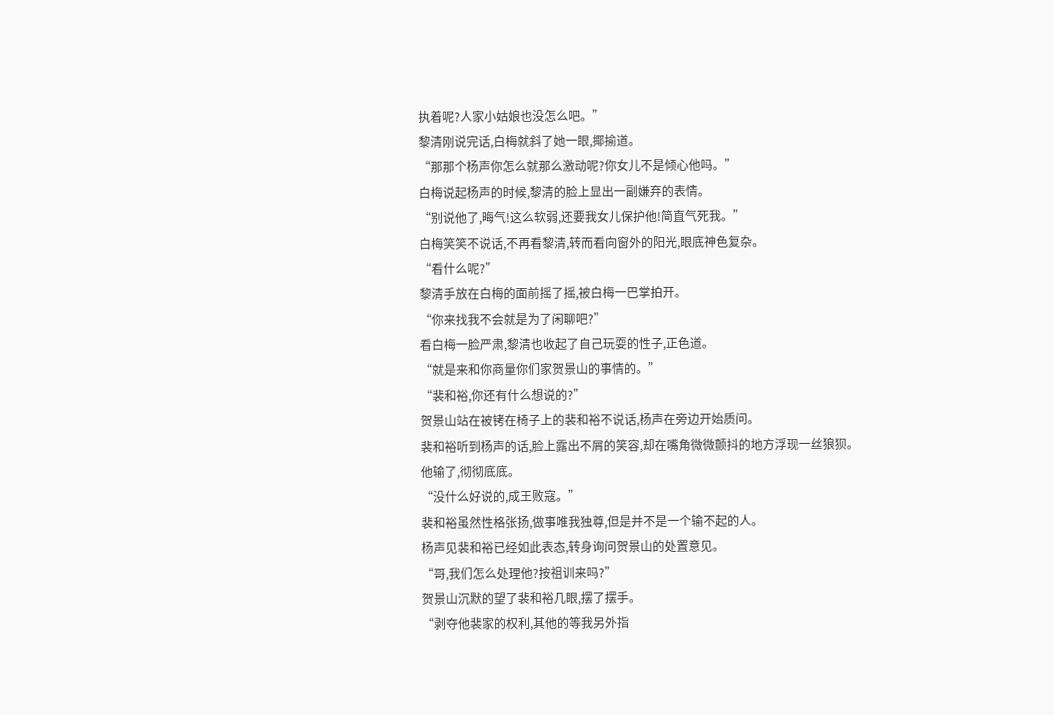执着呢?人家小姑娘也没怎么吧。”
黎清刚说完话,白梅就斜了她一眼,揶揄道。
“那那个杨声你怎么就那么激动呢?你女儿不是倾心他吗。”
白梅说起杨声的时候,黎清的脸上显出一副嫌弃的表情。
“别说他了,晦气!这么软弱,还要我女儿保护他!简直气死我。”
白梅笑笑不说话,不再看黎清,转而看向窗外的阳光,眼底神色复杂。
“看什么呢?”
黎清手放在白梅的面前摇了摇,被白梅一巴掌拍开。
“你来找我不会就是为了闲聊吧?”
看白梅一脸严肃,黎清也收起了自己玩耍的性子,正色道。
“就是来和你商量你们家贺景山的事情的。”
“裴和裕,你还有什么想说的?”
贺景山站在被铐在椅子上的裴和裕不说话,杨声在旁边开始质问。
裴和裕听到杨声的话,脸上露出不屑的笑容,却在嘴角微微颤抖的地方浮现一丝狼狈。
他输了,彻彻底底。
“没什么好说的,成王败寇。”
裴和裕虽然性格张扬,做事唯我独尊,但是并不是一个输不起的人。
杨声见裴和裕已经如此表态,转身询问贺景山的处置意见。
“哥,我们怎么处理他?按祖训来吗?”
贺景山沉默的望了裴和裕几眼,摆了摆手。
“剥夺他裴家的权利,其他的等我另外指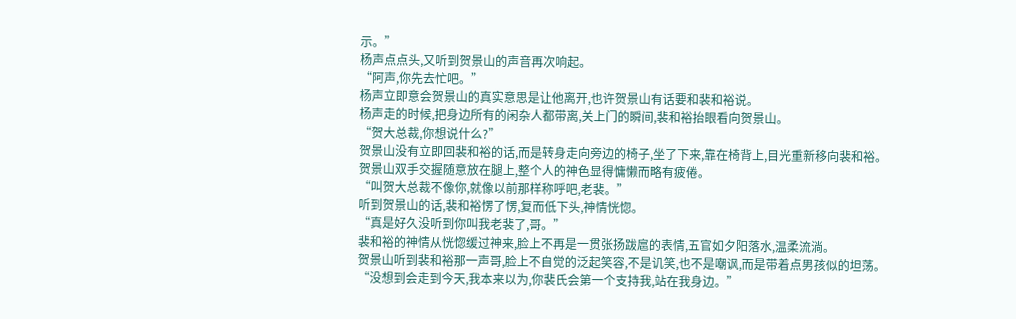示。”
杨声点点头,又听到贺景山的声音再次响起。
“阿声,你先去忙吧。”
杨声立即意会贺景山的真实意思是让他离开,也许贺景山有话要和裴和裕说。
杨声走的时候,把身边所有的闲杂人都带离,关上门的瞬间,裴和裕抬眼看向贺景山。
“贺大总裁,你想说什么?”
贺景山没有立即回裴和裕的话,而是转身走向旁边的椅子,坐了下来,靠在椅背上,目光重新移向裴和裕。
贺景山双手交握随意放在腿上,整个人的神色显得慵懒而略有疲倦。
“叫贺大总裁不像你,就像以前那样称呼吧,老裴。”
听到贺景山的话,裴和裕愣了愣,复而低下头,神情恍惚。
“真是好久没听到你叫我老裴了,哥。”
裴和裕的神情从恍惚缓过神来,脸上不再是一贯张扬跋扈的表情,五官如夕阳落水,温柔流淌。
贺景山听到裴和裕那一声哥,脸上不自觉的泛起笑容,不是讥笑,也不是嘲讽,而是带着点男孩似的坦荡。
“没想到会走到今天,我本来以为,你裴氏会第一个支持我,站在我身边。”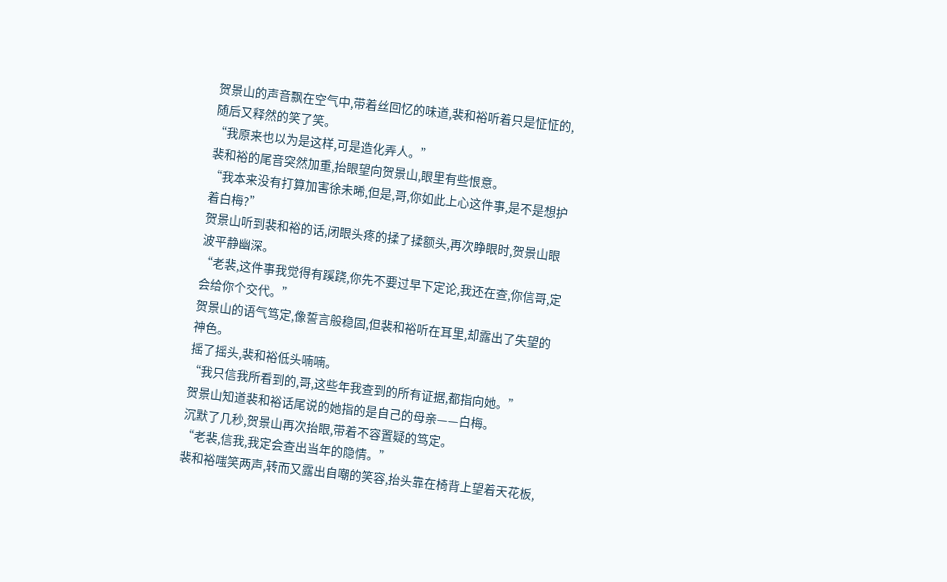贺景山的声音飘在空气中,带着丝回忆的味道,裴和裕听着只是怔怔的,随后又释然的笑了笑。
“我原来也以为是这样,可是造化弄人。”
裴和裕的尾音突然加重,抬眼望向贺景山,眼里有些恨意。
“我本来没有打算加害徐未晞,但是,哥,你如此上心这件事,是不是想护着白梅?”
贺景山听到裴和裕的话,闭眼头疼的揉了揉额头,再次睁眼时,贺景山眼波平静幽深。
“老裴,这件事我觉得有蹊跷,你先不要过早下定论,我还在查,你信哥,定会给你个交代。”
贺景山的语气笃定,像誓言般稳固,但裴和裕听在耳里,却露出了失望的神色。
摇了摇头,裴和裕低头喃喃。
“我只信我所看到的,哥,这些年我查到的所有证据,都指向她。”
贺景山知道裴和裕话尾说的她指的是自己的母亲——白梅。
沉默了几秒,贺景山再次抬眼,带着不容置疑的笃定。
“老裴,信我,我定会查出当年的隐情。”
裴和裕嗤笑两声,转而又露出自嘲的笑容,抬头靠在椅背上望着天花板,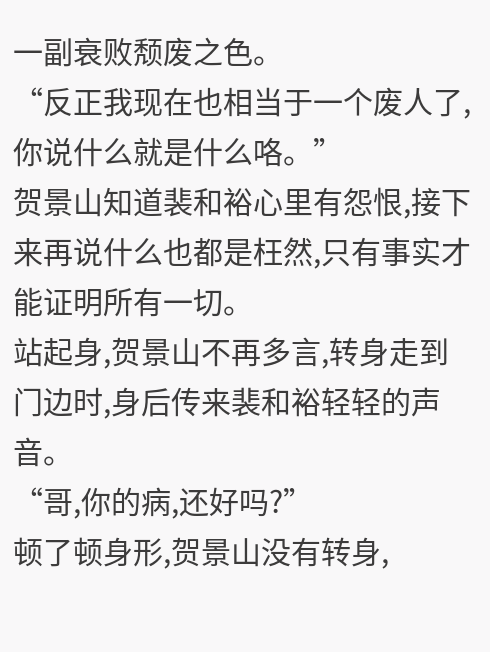一副衰败颓废之色。
“反正我现在也相当于一个废人了,你说什么就是什么咯。”
贺景山知道裴和裕心里有怨恨,接下来再说什么也都是枉然,只有事实才能证明所有一切。
站起身,贺景山不再多言,转身走到门边时,身后传来裴和裕轻轻的声音。
“哥,你的病,还好吗?”
顿了顿身形,贺景山没有转身,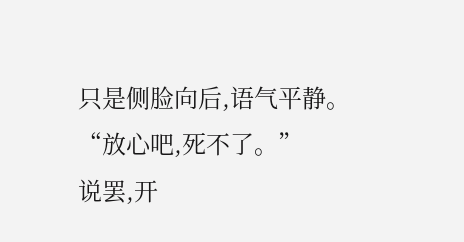只是侧脸向后,语气平静。
“放心吧,死不了。”
说罢,开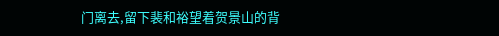门离去,留下裴和裕望着贺景山的背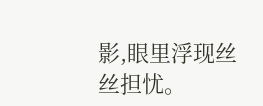影,眼里浮现丝丝担忧。